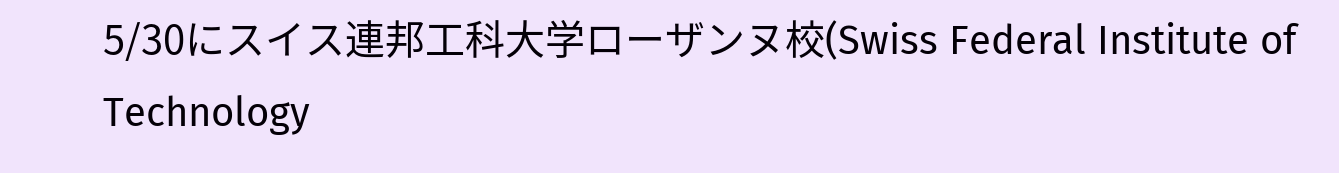5/30にスイス連邦工科大学ローザンヌ校(Swiss Federal Institute of Technology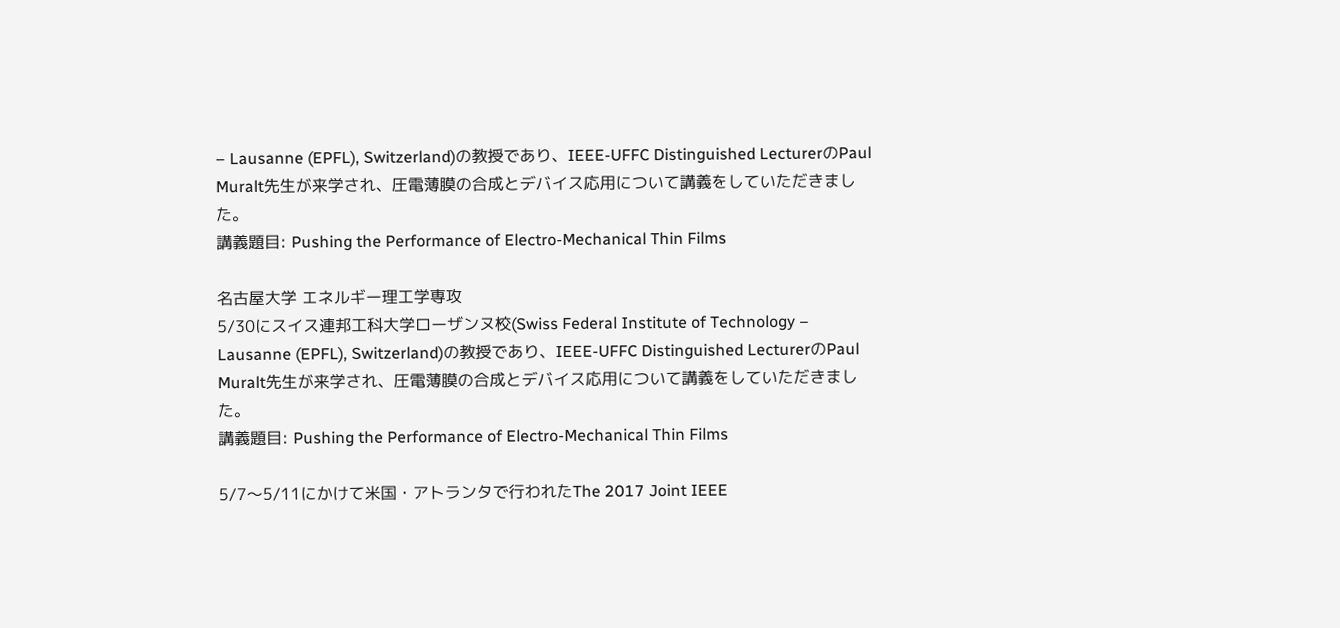– Lausanne (EPFL), Switzerland)の教授であり、IEEE-UFFC Distinguished LecturerのPaul Muralt先生が来学され、圧電薄膜の合成とデバイス応用について講義をしていただきました。
講義題目: Pushing the Performance of Electro-Mechanical Thin Films

名古屋大学 エネルギー理工学専攻
5/30にスイス連邦工科大学ローザンヌ校(Swiss Federal Institute of Technology – Lausanne (EPFL), Switzerland)の教授であり、IEEE-UFFC Distinguished LecturerのPaul Muralt先生が来学され、圧電薄膜の合成とデバイス応用について講義をしていただきました。
講義題目: Pushing the Performance of Electro-Mechanical Thin Films

5/7〜5/11にかけて米国・アトランタで行われたThe 2017 Joint IEEE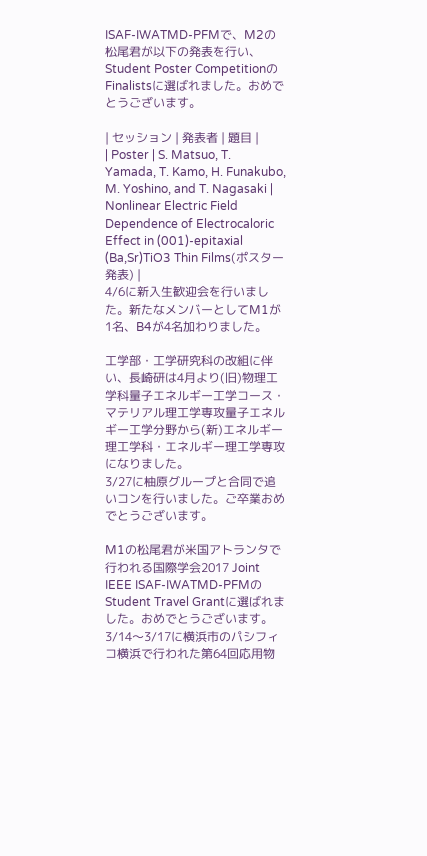ISAF-IWATMD-PFMで、M2の松尾君が以下の発表を行い、Student Poster CompetitionのFinalistsに選ばれました。おめでとうございます。

| セッション | 発表者 | 題目 |
| Poster | S. Matsuo, T. Yamada, T. Kamo, H. Funakubo, M. Yoshino, and T. Nagasaki | Nonlinear Electric Field Dependence of Electrocaloric Effect in (001)-epitaxial (Ba,Sr)TiO3 Thin Films(ポスター発表) |
4/6に新入生歓迎会を行いました。新たなメンバーとしてM1が1名、B4が4名加わりました。

工学部・工学研究科の改組に伴い、長崎研は4月より(旧)物理工学科量子エネルギー工学コース・マテリアル理工学専攻量子エネルギー工学分野から(新)エネルギー理工学科・エネルギー理工学専攻になりました。
3/27に柚原グループと合同で追いコンを行いました。ご卒業おめでとうございます。

M1の松尾君が米国アトランタで行われる国際学会2017 Joint IEEE ISAF-IWATMD-PFMのStudent Travel Grantに選ばれました。おめでとうございます。
3/14〜3/17に横浜市のパシフィコ横浜で行われた第64回応用物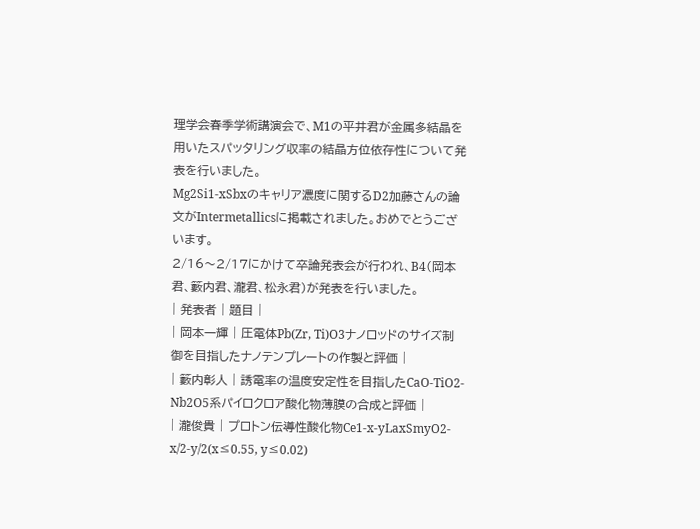理学会春季学術講演会で、M1の平井君が金属多結晶を用いたスパッタリング収率の結晶方位依存性について発表を行いました。
Mg2Si1-xSbxのキャリア濃度に関するD2加藤さんの論文がIntermetallicsに掲載されました。おめでとうございます。
2/16〜2/17にかけて卒論発表会が行われ、B4(岡本君、籔内君、瀧君、松永君)が発表を行いました。
| 発表者 | 題目 |
| 岡本一輝 | 圧電体Pb(Zr, Ti)O3ナノロッドのサイズ制御を目指したナノテンプレートの作製と評価 |
| 籔内彰人 | 誘電率の温度安定性を目指したCaO-TiO2-Nb2O5系パイロクロア酸化物薄膜の合成と評価 |
| 瀧俊貴 | プロトン伝導性酸化物Ce1-x-yLaxSmyO2-x/2-y/2(x≤0.55, y≤0.02)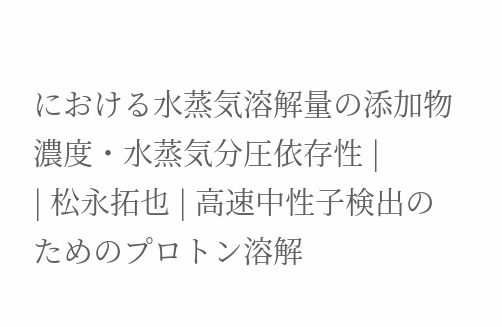における水蒸気溶解量の添加物濃度・水蒸気分圧依存性 |
| 松永拓也 | 高速中性子検出のためのプロトン溶解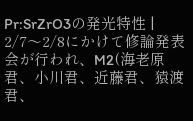Pr:SrZrO3の発光特性 |
2/7〜2/8にかけて修論発表会が行われ、M2(海老原君、小川君、近藤君、猿渡君、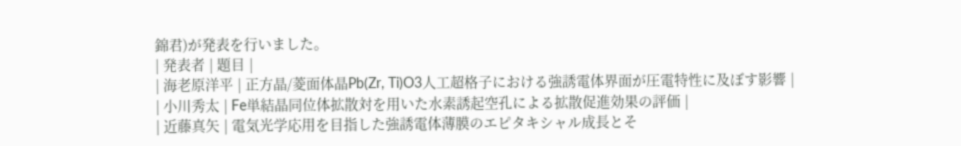錦君)が発表を行いました。
| 発表者 | 題目 |
| 海老原洋平 | 正方晶/菱面体晶Pb(Zr, Ti)O3人工超格子における強誘電体界面が圧電特性に及ぼす影響 |
| 小川秀太 | Fe単結晶同位体拡散対を用いた水素誘起空孔による拡散促進効果の評価 |
| 近藤真矢 | 電気光学応用を目指した強誘電体薄膜のエピタキシャル成長とそ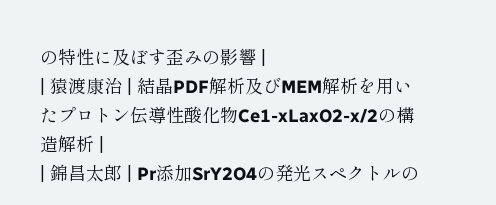の特性に及ぼす歪みの影響 |
| 猿渡康治 | 結晶PDF解析及びMEM解析を用いたプロトン伝導性酸化物Ce1-xLaxO2-x/2の構造解析 |
| 錦昌太郎 | Pr添加SrY2O4の発光スペクトルの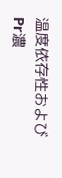温度依存性およびPr濃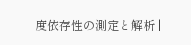度依存性の測定と解析 |